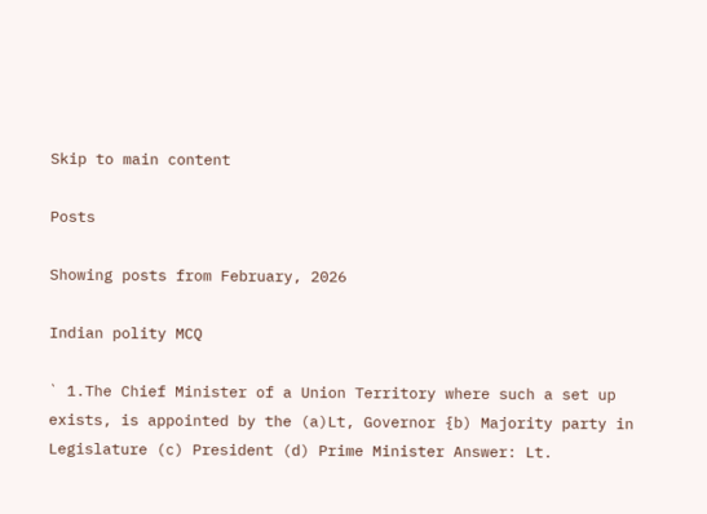Skip to main content

Posts

Showing posts from February, 2026

Indian polity MCQ

` 1.The Chief Minister of a Union Territory where such a set up exists, is appointed by the (a)Lt, Governor {b) Majority party in Legislature (c) President (d) Prime Minister Answer: Lt.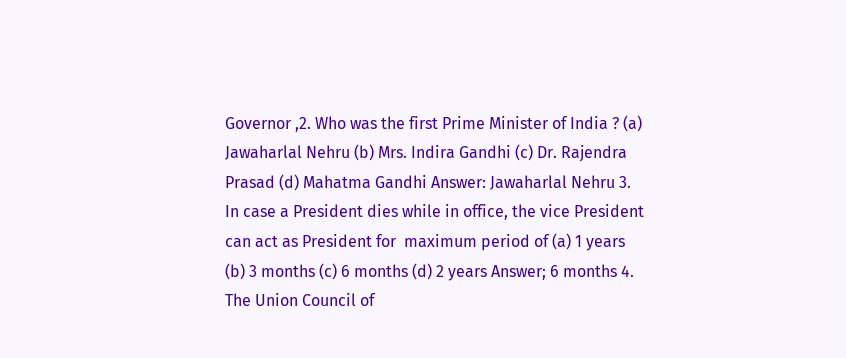Governor ,2. Who was the first Prime Minister of India ? (a) Jawaharlal Nehru (b) Mrs. Indira Gandhi (c) Dr. Rajendra Prasad (d) Mahatma Gandhi Answer: Jawaharlal Nehru 3. In case a President dies while in office, the vice President can act as President for  maximum period of (a) 1 years (b) 3 months (c) 6 months (d) 2 years Answer; 6 months 4. The Union Council of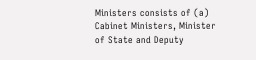Ministers consists of (a) Cabinet Ministers, Minister of State and Deputy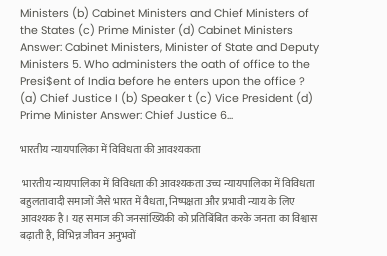Ministers (b) Cabinet Ministers and Chief Ministers of the States (c) Prime Minister (d) Cabinet Ministers Answer: Cabinet Ministers, Minister of State and Deputy Ministers 5. Who administers the oath of office to the Presi$ent of India before he enters upon the office ? (a) Chief Justice I (b) Speaker t (c) Vice President (d) Prime Minister Answer: Chief Justice 6...

भारतीय न्यायपालिका में विविधता की आवश्यकता

 भारतीय न्यायपालिका में विविधता की आवश्यकता उच्च न्यायपालिका में विविधता बहुलतावादी समाजों जैसे भारत में वैधता, निष्पक्षता और प्रभावी न्याय के लिए आवश्यक है। यह समाज की जनसांख्यिकी को प्रतिबिंबित करके जनता का विश्वास बढ़ाती है, विभिन्न जीवन अनुभवों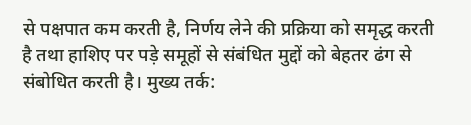से पक्षपात कम करती है, निर्णय लेने की प्रक्रिया को समृद्ध करती है तथा हाशिए पर पड़े समूहों से संबंधित मुद्दों को बेहतर ढंग से संबोधित करती है। मुख्य तर्क: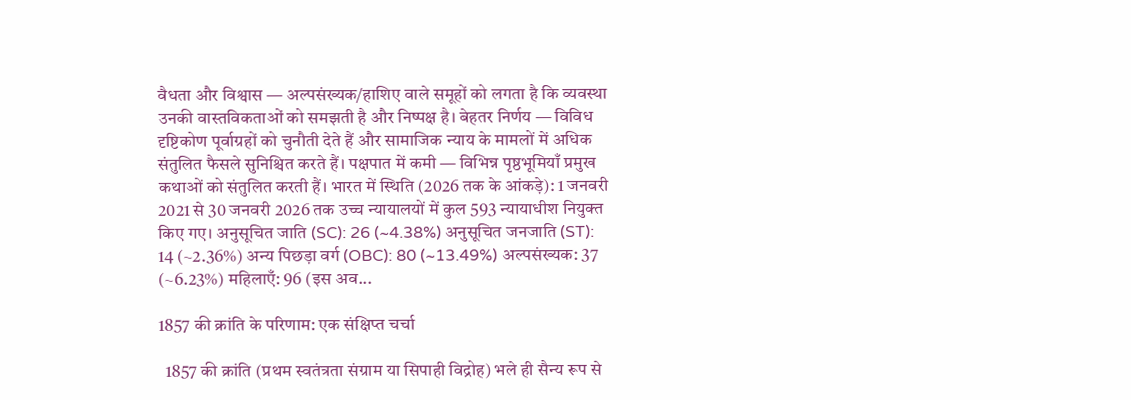वैधता और विश्वास — अल्पसंख्यक/हाशिए वाले समूहों को लगता है कि व्यवस्था उनकी वास्तविकताओं को समझती है और निष्पक्ष है। बेहतर निर्णय — विविध दृष्टिकोण पूर्वाग्रहों को चुनौती देते हैं और सामाजिक न्याय के मामलों में अधिक संतुलित फैसले सुनिश्चित करते हैं। पक्षपात में कमी — विभिन्न पृष्ठभूमियाँ प्रमुख कथाओं को संतुलित करती हैं। भारत में स्थिति (2026 तक के आंकड़े): 1 जनवरी 2021 से 30 जनवरी 2026 तक उच्च न्यायालयों में कुल 593 न्यायाधीश नियुक्त किए गए। अनुसूचित जाति (SC): 26 (~4.38%) अनुसूचित जनजाति (ST): 14 (~2.36%) अन्य पिछड़ा वर्ग (OBC): 80 (~13.49%) अल्पसंख्यक: 37 (~6.23%) महिलाएँ: 96 (इस अव...

1857 की क्रांति के परिणाम: एक संक्षिप्त चर्चा

  1857 की क्रांति (प्रथम स्वतंत्रता संग्राम या सिपाही विद्रोह) भले ही सैन्य रूप से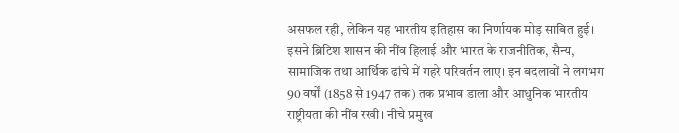असफल रही, लेकिन यह भारतीय इतिहास का निर्णायक मोड़ साबित हुई। इसने ब्रिटिश शासन की नींव हिलाई और भारत के राजनीतिक, सैन्य, सामाजिक तथा आर्थिक ढांचे में गहरे परिवर्तन लाए। इन बदलावों ने लगभग 90 वर्षों (1858 से 1947 तक) तक प्रभाव डाला और आधुनिक भारतीय राष्ट्रीयता की नींव रखी। नीचे प्रमुख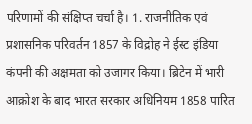परिणामों की संक्षिप्त चर्चा है। 1. राजनीतिक एवं प्रशासनिक परिवर्तन 1857 के विद्रोह ने ईस्ट इंडिया कंपनी की अक्षमता को उजागर किया। ब्रिटेन में भारी आक्रोश के बाद भारत सरकार अधिनियम 1858 पारित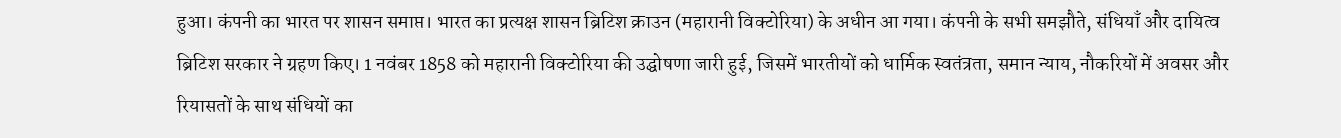हुआ। कंपनी का भारत पर शासन समाप्त। भारत का प्रत्यक्ष शासन ब्रिटिश क्राउन (महारानी विक्टोरिया) के अधीन आ गया। कंपनी के सभी समझौते, संधियाँ और दायित्व ब्रिटिश सरकार ने ग्रहण किए। 1 नवंबर 1858 को महारानी विक्टोरिया की उद्घोषणा जारी हुई, जिसमें भारतीयों को धार्मिक स्वतंत्रता, समान न्याय, नौकरियों में अवसर और रियासतों के साथ संधियों का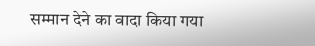सम्मान देने का वादा किया गया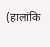(हालांकि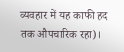व्यवहार में यह काफी हद तक औपचारिक रहा)।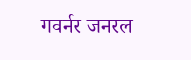गवर्नर जनरल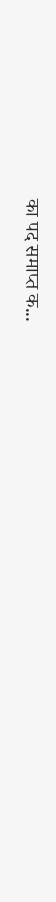का पद समाप्त क...